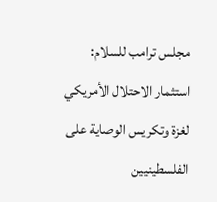مجلس ترامب للسلام: استثمار الاحتلال الأمريكي لغزة وتكريس الوصاية على الفلسطينيين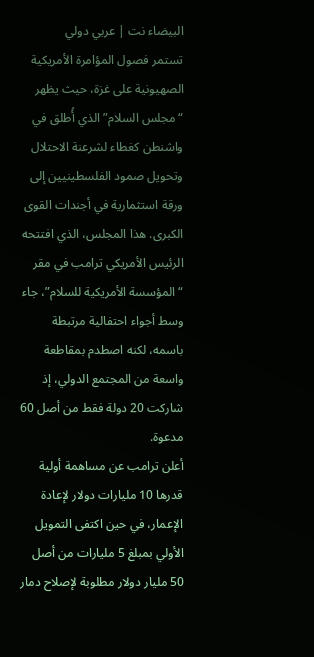البيضاء نت | عربي دولي
تستمر فصول المؤامرة الأمريكية الصهيونية على غزة، حيث يظهر “مجلس السلام” الذي أُطلق في واشنطن كغطاء لشرعنة الاحتلال وتحويل صمود الفلسطينيين إلى ورقة استثمارية في أجندات القوى الكبرى. هذا المجلس، الذي افتتحه الرئيس الأمريكي ترامب في مقر “المؤسسة الأمريكية للسلام”، جاء وسط أجواء احتفالية مرتبطة باسمه، لكنه اصطدم بمقاطعة واسعة من المجتمع الدولي، إذ شاركت 20 دولة فقط من أصل 60 مدعوة.
أعلن ترامب عن مساهمة أولية قدرها 10 مليارات دولار لإعادة الإعمار، في حين اكتفى التمويل الأولي بمبلغ 5 مليارات من أصل 50 مليار دولار مطلوبة لإصلاح دمار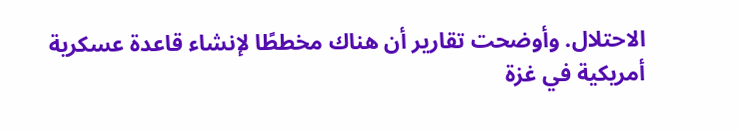الاحتلال. وأوضحت تقارير أن هناك مخططًا لإنشاء قاعدة عسكرية أمريكية في غزة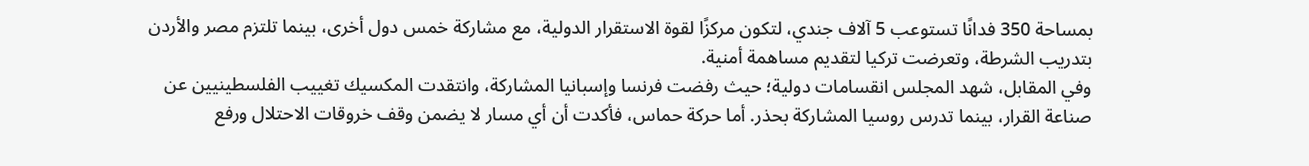بمساحة 350 فدانًا تستوعب 5 آلاف جندي، لتكون مركزًا لقوة الاستقرار الدولية، مع مشاركة خمس دول أخرى، بينما تلتزم مصر والأردن بتدريب الشرطة، وتعرضت تركيا لتقديم مساهمة أمنية.
وفي المقابل، شهد المجلس انقسامات دولية؛ حيث رفضت فرنسا وإسبانيا المشاركة، وانتقدت المكسيك تغييب الفلسطينيين عن صناعة القرار، بينما تدرس روسيا المشاركة بحذر. أما حركة حماس، فأكدت أن أي مسار لا يضمن وقف خروقات الاحتلال ورفع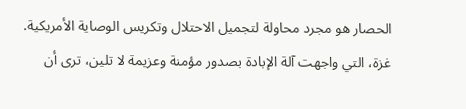الحصار هو مجرد محاولة لتجميل الاحتلال وتكريس الوصاية الأمريكية.
غزة، التي واجهت آلة الإبادة بصدور مؤمنة وعزيمة لا تلين، ترى أن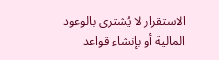الاستقرار لا يُشترى بالوعود المالية أو بإنشاء قواعد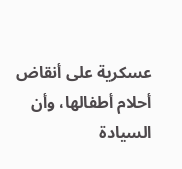عسكرية على أنقاض أحلام أطفالها، وأن السيادة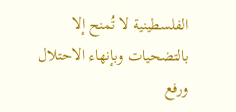الفلسطينية لا تُمنح إلا بالتضحيات وبإنهاء الاحتلال ورفع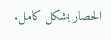الحصار بشكل كامل.